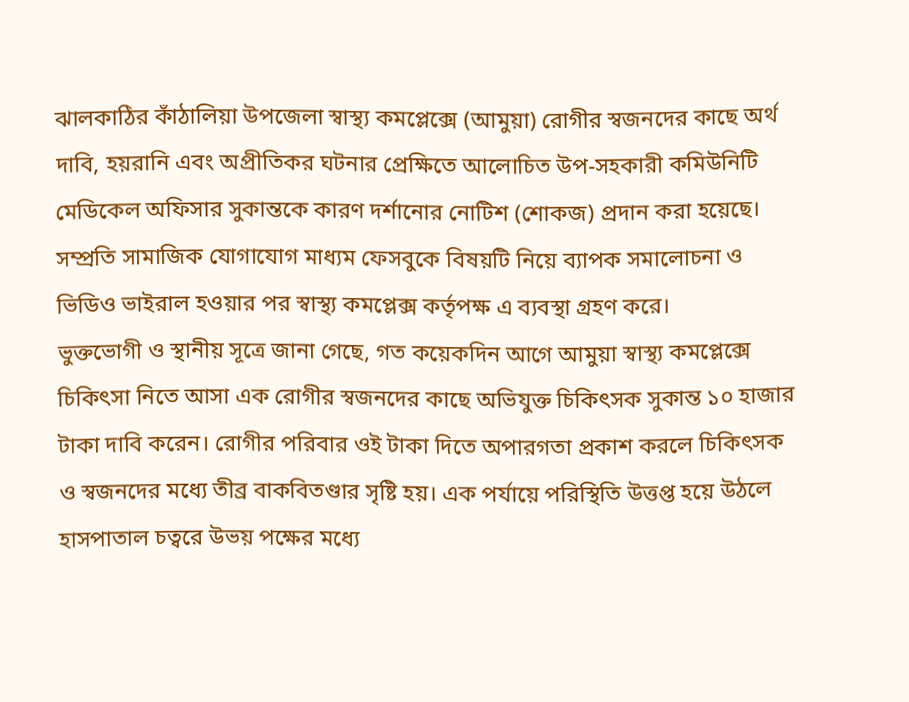ঝালকাঠির কাঁঠালিয়া উপজেলা স্বাস্থ্য কমপ্লেক্সে (আমুয়া) রোগীর স্বজনদের কাছে অর্থ দাবি, হয়রানি এবং অপ্রীতিকর ঘটনার প্রেক্ষিতে আলোচিত উপ-সহকারী কমিউনিটি মেডিকেল অফিসার সুকান্তকে কারণ দর্শানোর নোটিশ (শোকজ) প্রদান করা হয়েছে। সম্প্রতি সামাজিক যোগাযোগ মাধ্যম ফেসবুকে বিষয়টি নিয়ে ব্যাপক সমালোচনা ও ভিডিও ভাইরাল হওয়ার পর স্বাস্থ্য কমপ্লেক্স কর্তৃপক্ষ এ ব্যবস্থা গ্রহণ করে।
ভুক্তভোগী ও স্থানীয় সূত্রে জানা গেছে, গত কয়েকদিন আগে আমুয়া স্বাস্থ্য কমপ্লেক্সে চিকিৎসা নিতে আসা এক রোগীর স্বজনদের কাছে অভিযুক্ত চিকিৎসক সুকান্ত ১০ হাজার টাকা দাবি করেন। রোগীর পরিবার ওই টাকা দিতে অপারগতা প্রকাশ করলে চিকিৎসক ও স্বজনদের মধ্যে তীব্র বাকবিতণ্ডার সৃষ্টি হয়। এক পর্যায়ে পরিস্থিতি উত্তপ্ত হয়ে উঠলে হাসপাতাল চত্বরে উভয় পক্ষের মধ্যে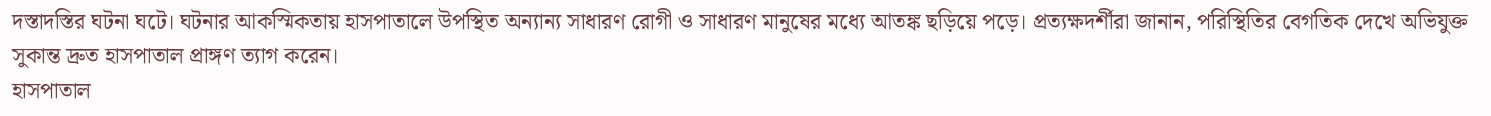দস্তাদস্তির ঘটনা ঘটে। ঘটনার আকস্মিকতায় হাসপাতালে উপস্থিত অন্যান্য সাধারণ রোগী ও সাধারণ মানুষের মধ্যে আতঙ্ক ছড়িয়ে পড়ে। প্রত্যক্ষদর্শীরা জানান, পরিস্থিতির বেগতিক দেখে অভিযুক্ত সুকান্ত দ্রুত হাসপাতাল প্রাঙ্গণ ত্যাগ করেন।
হাসপাতাল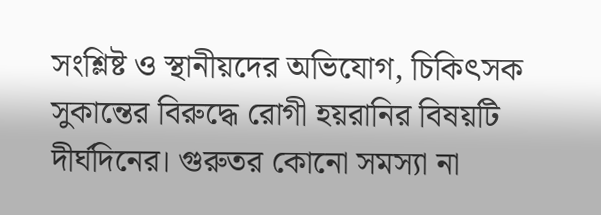সংশ্লিষ্ট ও স্থানীয়দের অভিযোগ, চিকিৎসক সুকান্তের বিরুদ্ধে রোগী হয়রানির বিষয়টি দীর্ঘদিনের। গুরুতর কোনো সমস্যা না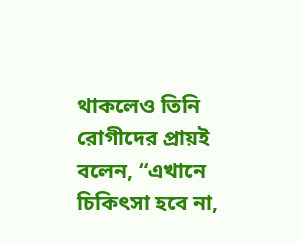থাকলেও তিনি রোগীদের প্রায়ই বলেন, “এখানে চিকিৎসা হবে না,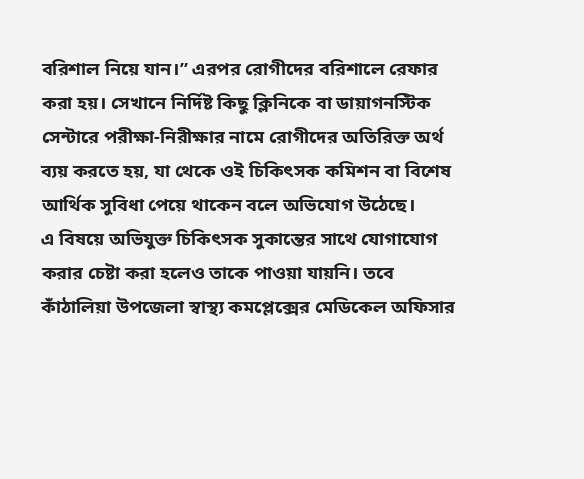বরিশাল নিয়ে যান।” এরপর রোগীদের বরিশালে রেফার করা হয়। সেখানে নির্দিষ্ট কিছু ক্লিনিকে বা ডায়াগনস্টিক সেন্টারে পরীক্ষা-নিরীক্ষার নামে রোগীদের অতিরিক্ত অর্থ ব্যয় করতে হয়, যা থেকে ওই চিকিৎসক কমিশন বা বিশেষ আর্থিক সুবিধা পেয়ে থাকেন বলে অভিযোগ উঠেছে।
এ বিষয়ে অভিযুক্ত চিকিৎসক সুকান্তের সাথে যোগাযোগ করার চেষ্টা করা হলেও তাকে পাওয়া যায়নি। তবে কাঁঠালিয়া উপজেলা স্বাস্থ্য কমপ্লেক্সের মেডিকেল অফিসার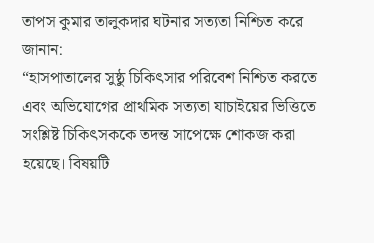তাপস কুমার তালুকদার ঘটনার সত্যতা নিশ্চিত করে জানান:
“হাসপাতালের সুষ্ঠু চিকিৎসার পরিবেশ নিশ্চিত করতে এবং অভিযোগের প্রাথমিক সত্যতা যাচাইয়ের ভিত্তিতে সংশ্লিষ্ট চিকিৎসককে তদন্ত সাপেক্ষে শোকজ করা হয়েছে। বিষয়টি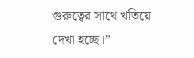গুরুত্বের সাথে খতিয়ে দেখা হচ্ছে।”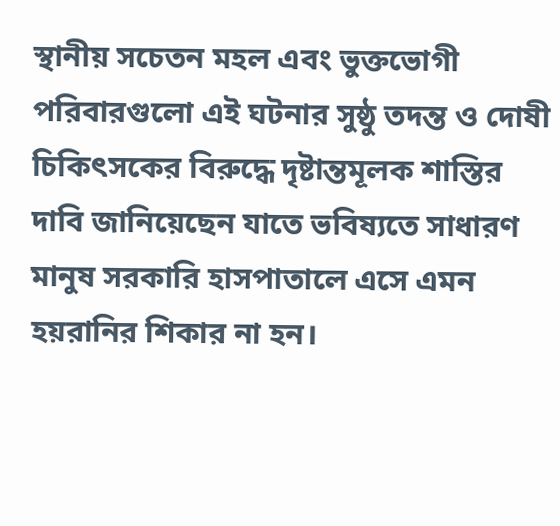স্থানীয় সচেতন মহল এবং ভুক্তভোগী পরিবারগুলো এই ঘটনার সুষ্ঠু তদন্ত ও দোষী চিকিৎসকের বিরুদ্ধে দৃষ্টান্তমূলক শাস্তির দাবি জানিয়েছেন যাতে ভবিষ্যতে সাধারণ মানুষ সরকারি হাসপাতালে এসে এমন হয়রানির শিকার না হন।